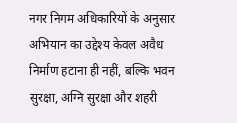नगर निगम अधिकारियों के अनुसार अभियान का उद्देश्य केवल अवैध निर्माण हटाना ही नहीं, बल्कि भवन सुरक्षा, अग्नि सुरक्षा और शहरी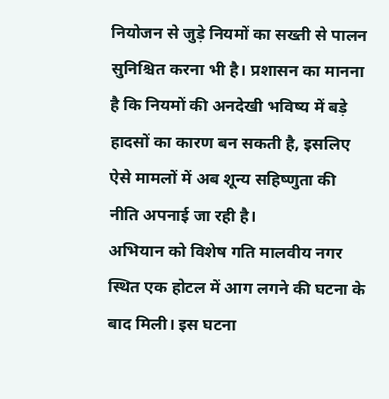नियोजन से जुड़े नियमों का सख्ती से पालन सुनिश्चित करना भी है। प्रशासन का मानना है कि नियमों की अनदेखी भविष्य में बड़े हादसों का कारण बन सकती है, इसलिए ऐसे मामलों में अब शून्य सहिष्णुता की नीति अपनाई जा रही है।
अभियान को विशेष गति मालवीय नगर स्थित एक होटल में आग लगने की घटना के बाद मिली। इस घटना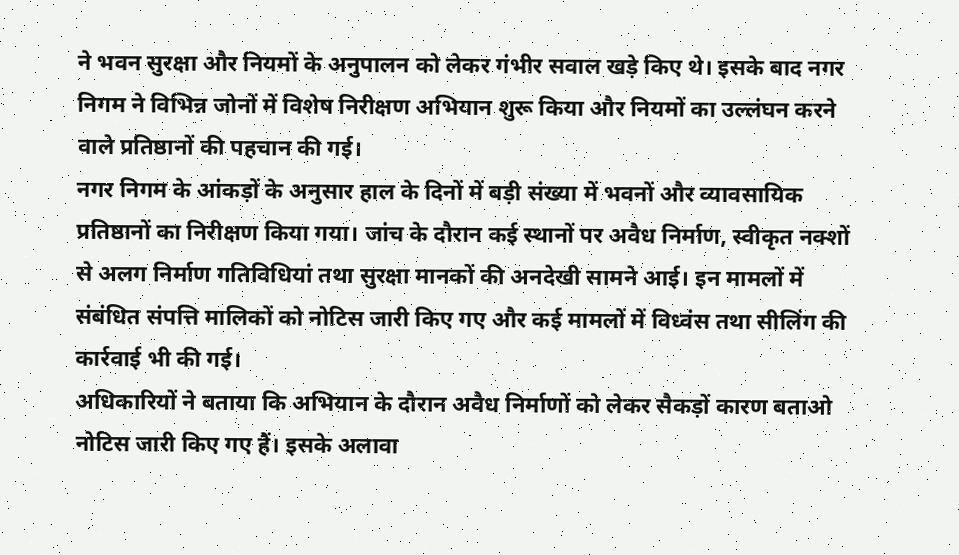ने भवन सुरक्षा और नियमों के अनुपालन को लेकर गंभीर सवाल खड़े किए थे। इसके बाद नगर निगम ने विभिन्न जोनों में विशेष निरीक्षण अभियान शुरू किया और नियमों का उल्लंघन करने वाले प्रतिष्ठानों की पहचान की गई।
नगर निगम के आंकड़ों के अनुसार हाल के दिनों में बड़ी संख्या में भवनों और व्यावसायिक प्रतिष्ठानों का निरीक्षण किया गया। जांच के दौरान कई स्थानों पर अवैध निर्माण, स्वीकृत नक्शों से अलग निर्माण गतिविधियां तथा सुरक्षा मानकों की अनदेखी सामने आई। इन मामलों में संबंधित संपत्ति मालिकों को नोटिस जारी किए गए और कई मामलों में विध्वंस तथा सीलिंग की कार्रवाई भी की गई।
अधिकारियों ने बताया कि अभियान के दौरान अवैध निर्माणों को लेकर सैकड़ों कारण बताओ नोटिस जारी किए गए हैं। इसके अलावा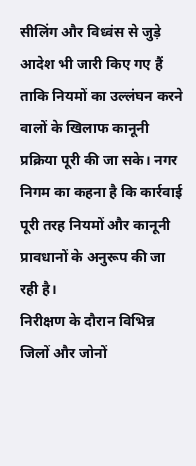सीलिंग और विध्वंस से जुड़े आदेश भी जारी किए गए हैं ताकि नियमों का उल्लंघन करने वालों के खिलाफ कानूनी प्रक्रिया पूरी की जा सके। नगर निगम का कहना है कि कार्रवाई पूरी तरह नियमों और कानूनी प्रावधानों के अनुरूप की जा रही है।
निरीक्षण के दौरान विभिन्न जिलों और जोनों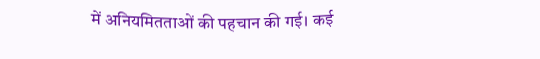में अनियमितताओं की पहचान की गई। कई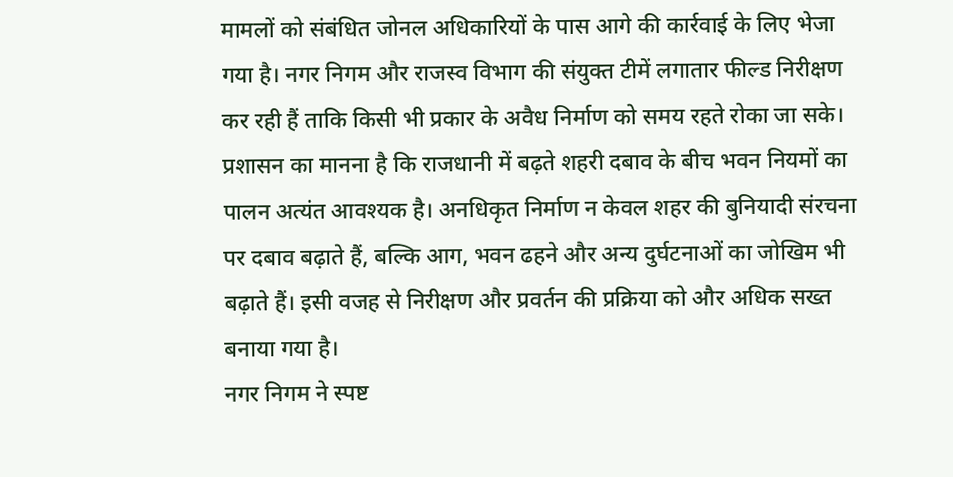मामलों को संबंधित जोनल अधिकारियों के पास आगे की कार्रवाई के लिए भेजा गया है। नगर निगम और राजस्व विभाग की संयुक्त टीमें लगातार फील्ड निरीक्षण कर रही हैं ताकि किसी भी प्रकार के अवैध निर्माण को समय रहते रोका जा सके।
प्रशासन का मानना है कि राजधानी में बढ़ते शहरी दबाव के बीच भवन नियमों का पालन अत्यंत आवश्यक है। अनधिकृत निर्माण न केवल शहर की बुनियादी संरचना पर दबाव बढ़ाते हैं, बल्कि आग, भवन ढहने और अन्य दुर्घटनाओं का जोखिम भी बढ़ाते हैं। इसी वजह से निरीक्षण और प्रवर्तन की प्रक्रिया को और अधिक सख्त बनाया गया है।
नगर निगम ने स्पष्ट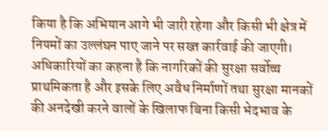किया है कि अभियान आगे भी जारी रहेगा और किसी भी क्षेत्र में नियमों का उल्लंघन पाए जाने पर सख्त कार्रवाई की जाएगी। अधिकारियों का कहना है कि नागरिकों की सुरक्षा सर्वोच्च प्राथमिकता है और इसके लिए अवैध निर्माणों तथा सुरक्षा मानकों की अनदेखी करने वालों के खिलाफ बिना किसी भेदभाव के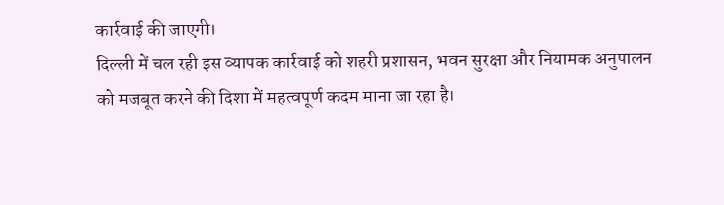कार्रवाई की जाएगी।
दिल्ली में चल रही इस व्यापक कार्रवाई को शहरी प्रशासन, भवन सुरक्षा और नियामक अनुपालन को मजबूत करने की दिशा में महत्वपूर्ण कदम माना जा रहा है।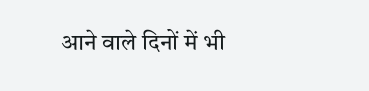आने वाले दिनों में भी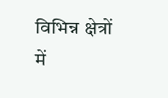विभिन्न क्षेत्रों में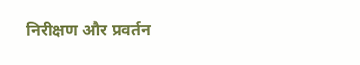निरीक्षण और प्रवर्तन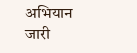अभियान जारी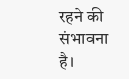रहने की संभावना है।